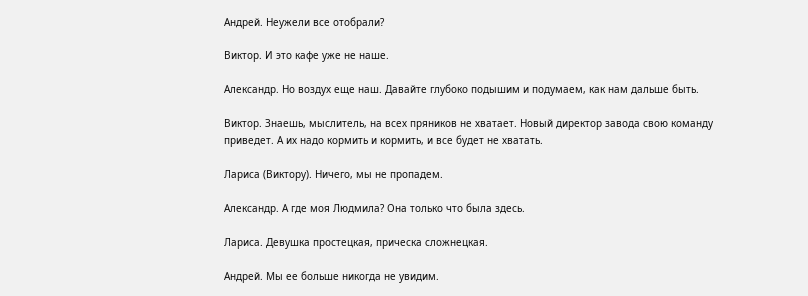Андрей. Неужели все отобрали?

Виктор. И это кафе уже не наше.

Александр. Но воздух еще наш. Давайте глубоко подышим и подумаем, как нам дальше быть.

Виктор. Знаешь, мыслитель, на всех пряников не хватает. Новый директор завода свою команду приведет. А их надо кормить и кормить, и все будет не хватать.

Лариса (Виктору). Ничего, мы не пропадем.

Александр. А где моя Людмила? Она только что была здесь.

Лариса. Девушка простецкая, прическа сложнецкая.

Андрей. Мы ее больше никогда не увидим.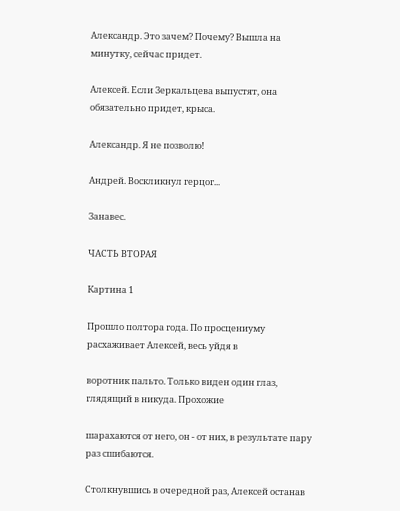Александр. Это зачем? Почему? Вышла на минутку, сейчас придет.

Алексей. Если Зеркальцева выпустят, она обязательно придет, крыса.

Александр. Я не позволю!

Андрей. Воскликнул герцог...

Занавес.

ЧАСТЬ ВТОРАЯ

Картина 1

Прошло полтора года. По просцениуму расхаживает Алексей, весь уйдя в

воротник пальто. Только виден один глаз, глядящий в никуда. Прохожие

шарахаются от него, он - от них, в результате пару раз сшибаются.

Столкнувшись в очередной раз, Алексей останав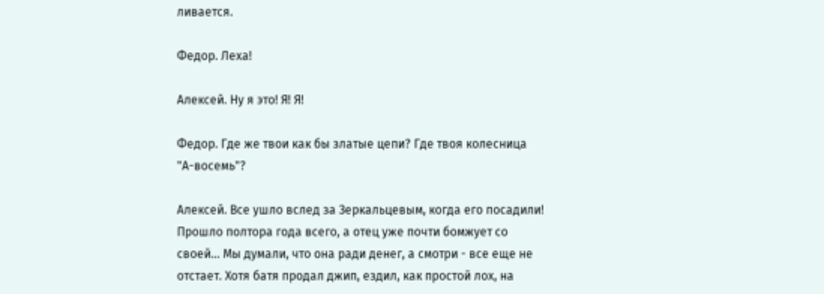ливается.

Федор. Леха!

Алексей. Ну я это! Я! Я!

Федор. Где же твои как бы златые цепи? Где твоя колесница "А-восемь"?

Алексей. Все ушло вслед за Зеркальцевым, когда его посадили! Прошло полтора года всего, а отец уже почти бомжует со своей... Мы думали, что она ради денег, а смотри - все еще не отстает. Хотя батя продал джип, ездил, как простой лох, на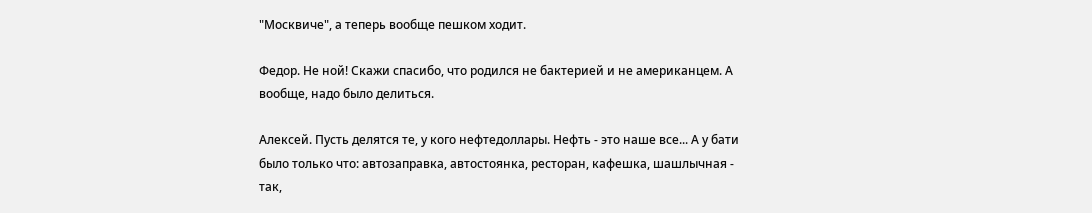"Москвиче", а теперь вообще пешком ходит.

Федор. Не ной! Скажи спасибо, что родился не бактерией и не американцем. А вообще, надо было делиться.

Алексей. Пусть делятся те, у кого нефтедоллары. Нефть - это наше все... А у бати было только что: автозаправка, автостоянка, ресторан, кафешка, шашлычная - так,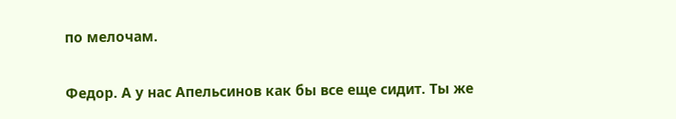по мелочам.

Федор. А у нас Апельсинов как бы все еще сидит. Ты же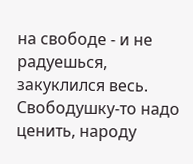на свободе - и не радуешься, закуклился весь. Свободушку-то надо ценить, народу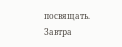посвящать. Завтра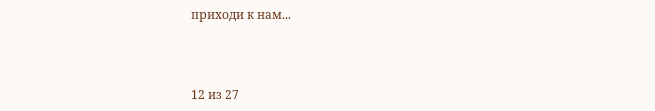приходи к нам...



12 из 27